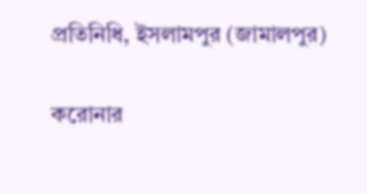প্রতিনিধি, ইসলামপুর (জামালপুর)

করোনার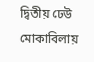দ্বিতীয় ঢেউ মোকাবিলায়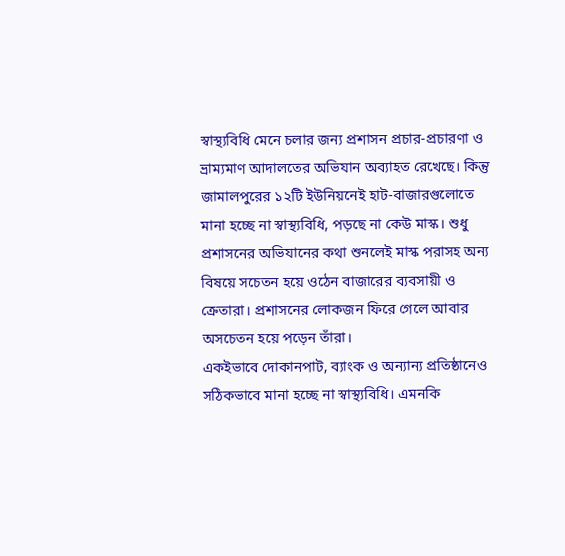স্বাস্থ্যবিধি মেনে চলার জন্য প্রশাসন প্রচার-প্রচারণা ও ভ্রাম্যমাণ আদালতের অভিযান অব্যাহত রেখেছে। কিন্তু জামালপুরের ১২টি ইউনিয়নেই হাট-বাজারগুলোতে মানা হচ্ছে না স্বাস্থ্যবিধি, পড়ছে না কেউ মাস্ক। শুধু প্রশাসনের অভিযানের কথা শুনলেই মাস্ক পরাসহ অন্য বিষয়ে সচেতন হয়ে ওঠেন বাজারের ব্যবসায়ী ও ক্রেতারা। প্রশাসনের লোকজন ফিরে গেলে আবার অসচেতন হয়ে পড়েন তাঁরা।
একইভাবে দোকানপাট, ব্যাংক ও অন্যান্য প্রতিষ্ঠানেও সঠিকভাবে মানা হচ্ছে না স্বাস্থ্যবিধি। এমনকি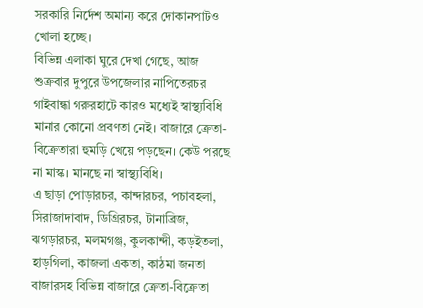সরকারি নির্দেশ অমান্য করে দোকানপাটও খোলা হচ্ছে।
বিভিন্ন এলাকা ঘুরে দেখা গেছে, আজ শুক্রবার দুপুরে উপজেলার নাপিতেরচর গাইবান্ধা গরুরহাটে কারও মধ্যেই স্বাস্থ্যবিধি মানার কোনো প্রবণতা নেই। বাজারে ক্রেতা-বিক্রেতারা হুমড়ি খেয়ে পড়ছেন। কেউ পরছে না মাস্ক। মানছে না স্বাস্থ্যবিধি।
এ ছাড়া পোড়ারচর, কান্দারচর, পচাবহলা, সিরাজাদাবাদ, ডিগ্রিরচর, টানাব্রিজ, ঝগড়ারচর, মলমগঞ্জ, কুলকান্দী, কড়ইতলা, হাড়গিলা, কাজলা একতা, কাঠমা জনতা বাজারসহ বিভিন্ন বাজারে ক্রেতা-বিক্রেতা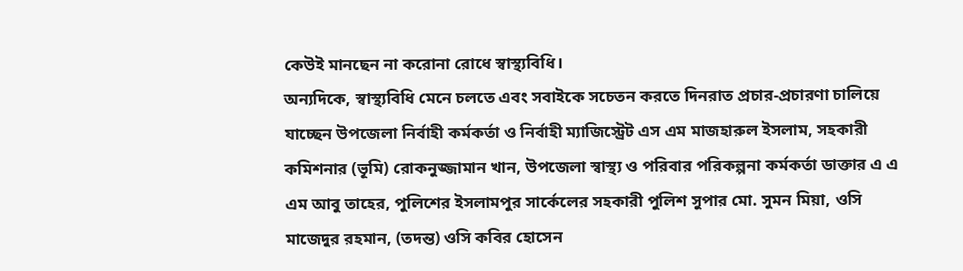কেউই মানছেন না করোনা রোধে স্বাস্থ্যবিধি।
অন্যদিকে, স্বাস্থ্যবিধি মেনে চলতে এবং সবাইকে সচেতন করতে দিনরাত প্রচার-প্রচারণা চালিয়ে যাচ্ছেন উপজেলা নির্বাহী কর্মকর্তা ও নির্বাহী ম্যাজিস্ট্রেট এস এম মাজহারুল ইসলাম, সহকারী কমিশনার (ভূমি) রোকনুজ্জামান খান, উপজেলা স্বাস্থ্য ও পরিবার পরিকল্পনা কর্মকর্তা ডাক্তার এ এ এম আবু তাহের, পুলিশের ইসলামপুর সার্কেলের সহকারী পুলিশ সুপার মো. সুমন মিয়া, ওসি মাজেদুর রহমান, (তদন্ত) ওসি কবির হোসেন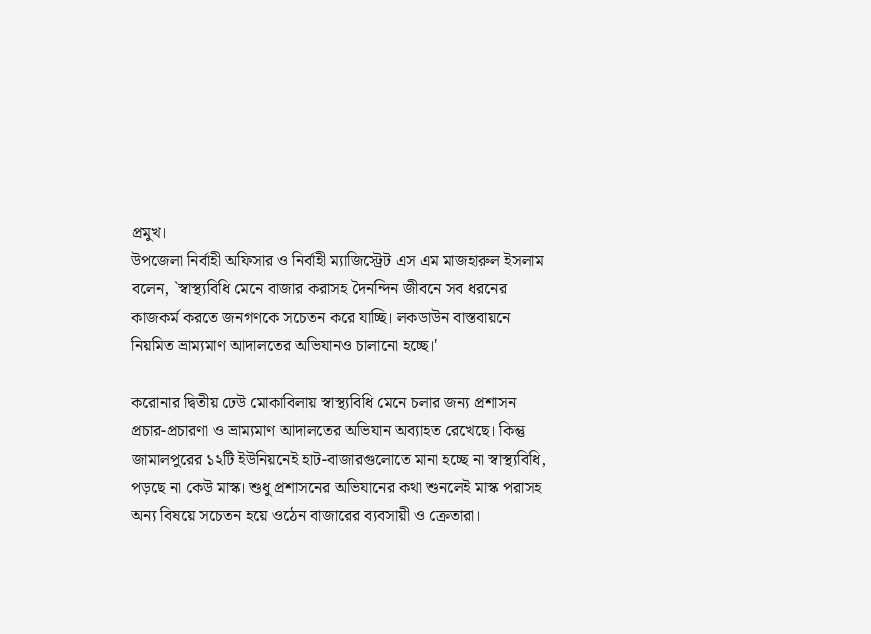প্রমুখ।
উপজেলা নির্বাহী অফিসার ও নির্বাহী ম্যাজিস্ট্রেট এস এম মাজহারুল ইসলাম বলেন, `স্বাস্থ্যবিধি মেনে বাজার করাসহ দৈনন্দিন জীবনে সব ধরনের কাজকর্ম করতে জনগণকে সচেতন করে যাচ্ছি। লকডাউন বাস্তবায়নে নিয়মিত ভ্রাম্যমাণ আদালতের অভিযানও চালানো হচ্ছে।'

করোনার দ্বিতীয় ঢেউ মোকাবিলায় স্বাস্থ্যবিধি মেনে চলার জন্য প্রশাসন প্রচার-প্রচারণা ও ভ্রাম্যমাণ আদালতের অভিযান অব্যাহত রেখেছে। কিন্তু জামালপুরের ১২টি ইউনিয়নেই হাট-বাজারগুলোতে মানা হচ্ছে না স্বাস্থ্যবিধি, পড়ছে না কেউ মাস্ক। শুধু প্রশাসনের অভিযানের কথা শুনলেই মাস্ক পরাসহ অন্য বিষয়ে সচেতন হয়ে ওঠেন বাজারের ব্যবসায়ী ও ক্রেতারা।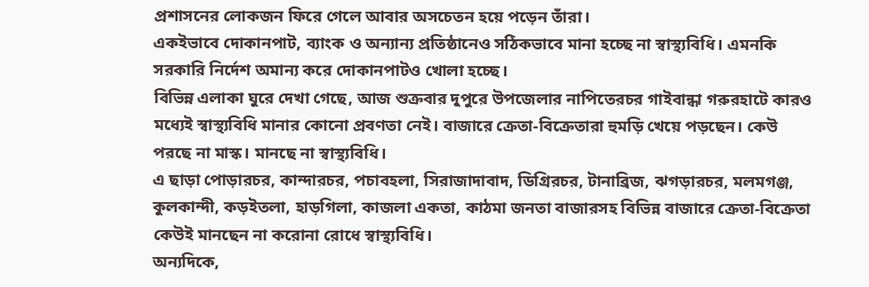প্রশাসনের লোকজন ফিরে গেলে আবার অসচেতন হয়ে পড়েন তাঁরা।
একইভাবে দোকানপাট, ব্যাংক ও অন্যান্য প্রতিষ্ঠানেও সঠিকভাবে মানা হচ্ছে না স্বাস্থ্যবিধি। এমনকি সরকারি নির্দেশ অমান্য করে দোকানপাটও খোলা হচ্ছে।
বিভিন্ন এলাকা ঘুরে দেখা গেছে, আজ শুক্রবার দুপুরে উপজেলার নাপিতেরচর গাইবান্ধা গরুরহাটে কারও মধ্যেই স্বাস্থ্যবিধি মানার কোনো প্রবণতা নেই। বাজারে ক্রেতা-বিক্রেতারা হুমড়ি খেয়ে পড়ছেন। কেউ পরছে না মাস্ক। মানছে না স্বাস্থ্যবিধি।
এ ছাড়া পোড়ারচর, কান্দারচর, পচাবহলা, সিরাজাদাবাদ, ডিগ্রিরচর, টানাব্রিজ, ঝগড়ারচর, মলমগঞ্জ, কুলকান্দী, কড়ইতলা, হাড়গিলা, কাজলা একতা, কাঠমা জনতা বাজারসহ বিভিন্ন বাজারে ক্রেতা-বিক্রেতা কেউই মানছেন না করোনা রোধে স্বাস্থ্যবিধি।
অন্যদিকে,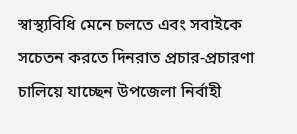স্বাস্থ্যবিধি মেনে চলতে এবং সবাইকে সচেতন করতে দিনরাত প্রচার-প্রচারণা চালিয়ে যাচ্ছেন উপজেলা নির্বাহী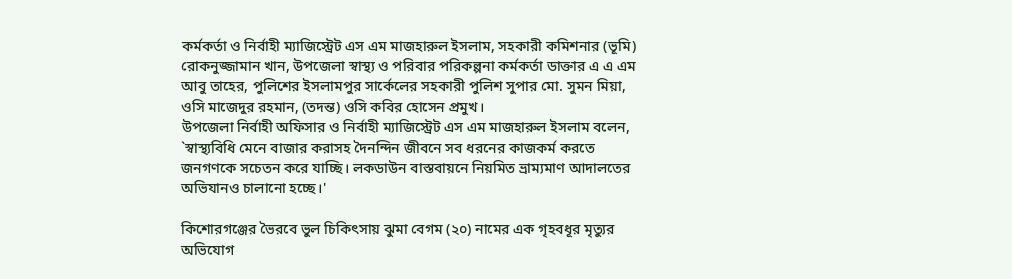কর্মকর্তা ও নির্বাহী ম্যাজিস্ট্রেট এস এম মাজহারুল ইসলাম, সহকারী কমিশনার (ভূমি) রোকনুজ্জামান খান, উপজেলা স্বাস্থ্য ও পরিবার পরিকল্পনা কর্মকর্তা ডাক্তার এ এ এম আবু তাহের, পুলিশের ইসলামপুর সার্কেলের সহকারী পুলিশ সুপার মো. সুমন মিয়া, ওসি মাজেদুর রহমান, (তদন্ত) ওসি কবির হোসেন প্রমুখ।
উপজেলা নির্বাহী অফিসার ও নির্বাহী ম্যাজিস্ট্রেট এস এম মাজহারুল ইসলাম বলেন, `স্বাস্থ্যবিধি মেনে বাজার করাসহ দৈনন্দিন জীবনে সব ধরনের কাজকর্ম করতে জনগণকে সচেতন করে যাচ্ছি। লকডাউন বাস্তবায়নে নিয়মিত ভ্রাম্যমাণ আদালতের অভিযানও চালানো হচ্ছে।'

কিশোরগঞ্জের ভৈরবে ভুল চিকিৎসায় ঝুমা বেগম (২০) নামের এক গৃহবধূর মৃত্যুর অভিযোগ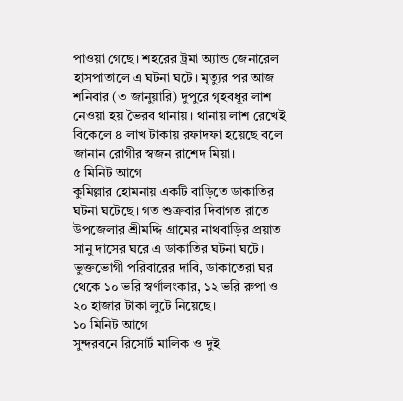পাওয়া গেছে। শহরের ট্রমা অ্যান্ড জেনারেল হাসপাতালে এ ঘটনা ঘটে। মৃত্যুর পর আজ শনিবার (৩ জানুয়ারি) দুপুরে গৃহবধূর লাশ নেওয়া হয় ভৈরব থানায়। থানায় লাশ রেখেই বিকেলে ৪ লাখ টাকায় রফাদফা হয়েছে বলে জানান রোগীর স্বজন রাশেদ মিয়া।
৫ মিনিট আগে
কুমিল্লার হোমনায় একটি বাড়িতে ডাকাতির ঘটনা ঘটেছে। গত শুক্রবার দিবাগত রাতে উপজেলার শ্রীমদ্দি গ্রামের নাথবাড়ির প্রয়াত সানু দাসের ঘরে এ ডাকাতির ঘটনা ঘটে। ভুক্তভোগী পরিবারের দাবি, ডাকাতেরা ঘর থেকে ১০ ভরি স্বর্ণালংকার, ১২ ভরি রুপা ও ২০ হাজার টাকা লুটে নিয়েছে।
১০ মিনিট আগে
সুন্দরবনে রিসোর্ট মালিক ও দুই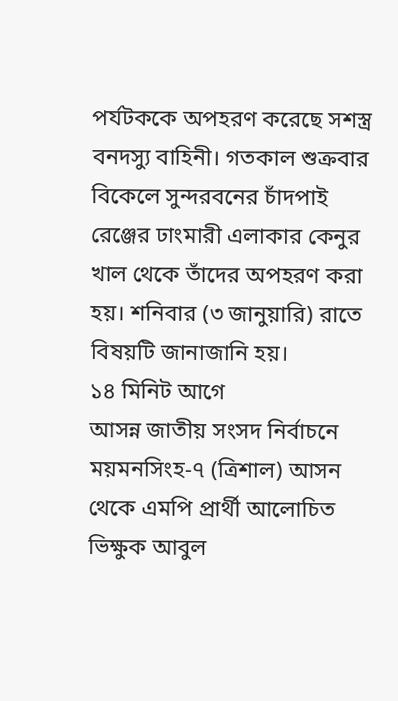পর্যটককে অপহরণ করেছে সশস্ত্র বনদস্যু বাহিনী। গতকাল শুক্রবার বিকেলে সুন্দরবনের চাঁদপাই রেঞ্জের ঢাংমারী এলাকার কেনুর খাল থেকে তাঁদের অপহরণ করা হয়। শনিবার (৩ জানুয়ারি) রাতে বিষয়টি জানাজানি হয়।
১৪ মিনিট আগে
আসন্ন জাতীয় সংসদ নির্বাচনে ময়মনসিংহ-৭ (ত্রিশাল) আসন থেকে এমপি প্রার্থী আলোচিত ভিক্ষুক আবুল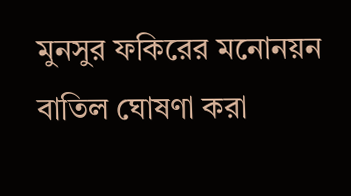মুনসুর ফকিরের মনোনয়ন বাতিল ঘোষণা করা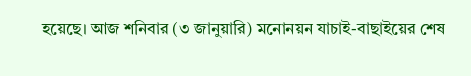হয়েছে। আজ শনিবার (৩ জানুয়ারি) মনোনয়ন যাচাই-বাছাইয়ের শেষ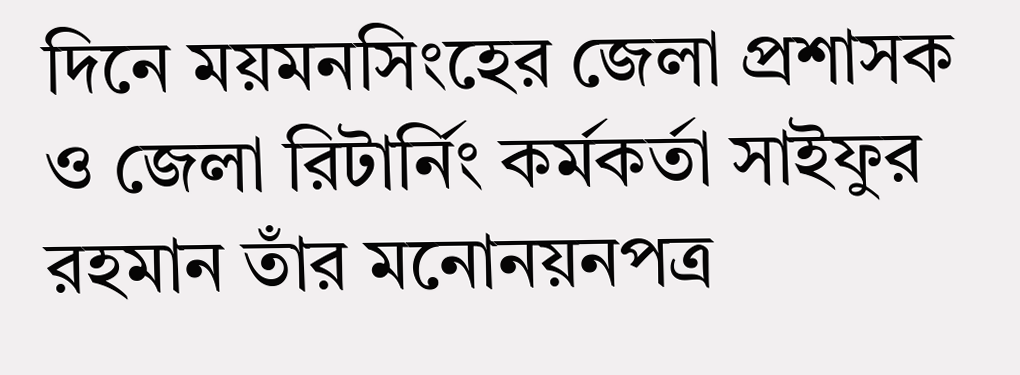দিনে ময়মনসিংহের জেলা প্রশাসক ও জেলা রিটার্নিং কর্মকর্তা সাইফুর রহমান তাঁর মনোনয়নপত্র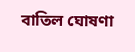বাতিল ঘোষণা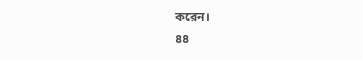করেন।
৪৪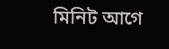মিনিট আগে